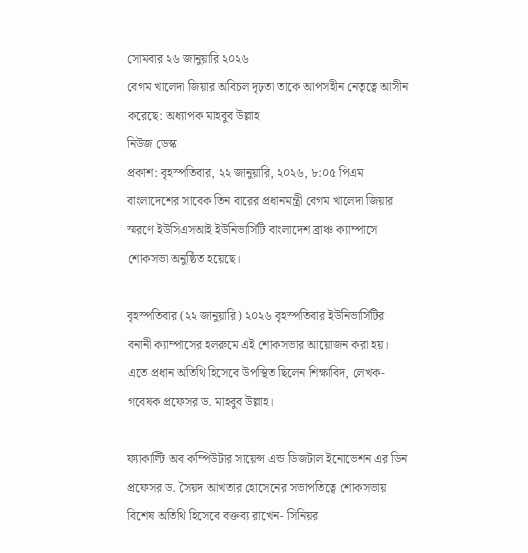সোমবার ২৬ জানুয়ারি ২০২৬
বেগম খালেদা জিয়ার অবিচল দৃঢ়তা তাকে আপসহীন নেতৃত্বে আসীন করেছে: অধ্যাপক মাহবুব উল্লাহ
নিউজ ডেস্ক
প্রকাশ: বৃহস্পতিবার, ২২ জানুয়ারি, ২০২৬, ৮:০৫ পিএম
বাংলাদেশের সাবেক তিন বারের প্রধানমন্ত্রী বেগম খালেদা জিয়ার স্মরণে ইউসিএসআই ইউনিভার্সিটি বাংলাদেশ ব্রাঞ্চ ক্যাম্পাসে শোকসভা অনুষ্ঠিত হয়েছে।

বৃহস্পতিবার (২২ জানুয়ারি) ২০২৬ বৃহস্পতিবার ইউনিভার্সিটির বনানী ক্যাম্পাসের হলরুমে এই শোকসভার আয়োজন করা হয়। এতে প্রধান অতিথি হিসেবে উপস্থিত ছিলেন শিক্ষাবিদ, লেখক-গবেষক প্রফেসর ড. মাহবুব উল্লাহ।

ফ্যাকাল্টি অব কম্পিউটার সায়েন্স এন্ড ডিজটাল ইনোভেশন এর ডিন প্রফেসর ড. সৈয়দ আখতার হোসেনের সভাপতিত্বে শোকসভায় বিশেষ অতিথি হিসেবে বক্তব্য রাখেন- সিনিয়র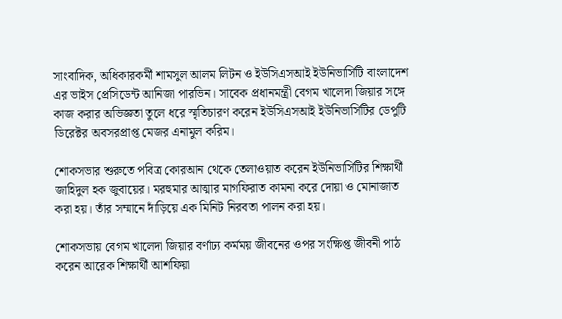সাংবাদিক, অধিকারকর্মী শামসুল আলম লিটন ও ইউসিএসআই ইউনিভার্সিটি বাংলাদেশ এর ভাইস প্রেসিডেন্ট আনিজা পারভিন। সাবেক প্রধানমন্ত্রী বেগম খালেদা জিয়ার সঙ্গে কাজ করার অভিজ্ঞতা তুলে ধরে স্মৃতিচারণ করেন ইউসিএসআই ইউনিভার্সিটির ডেপুটি ডিরেক্টর অবসরপ্রাপ্ত মেজর এনামুল করিম।

শোকসভার শুরুতে পবিত্র কোরআন থেকে তেলাওয়াত করেন ইউনিভার্সিটির শিক্ষার্থী জাহিদুল হক জুবায়ের। মরহুমার আত্মার মাগফিরাত কামনা করে দোয়া ও মোনাজাত করা হয়। তাঁর সম্মানে দাঁড়িয়ে এক মিনিট নিরবতা পালন করা হয়।

শোকসভায় বেগম খালেদা জিয়ার বর্ণাঢ্য কর্মময় জীবনের ওপর সংক্ষিপ্ত জীবনী পাঠ করেন আরেক শিক্ষার্থী আশফিয়া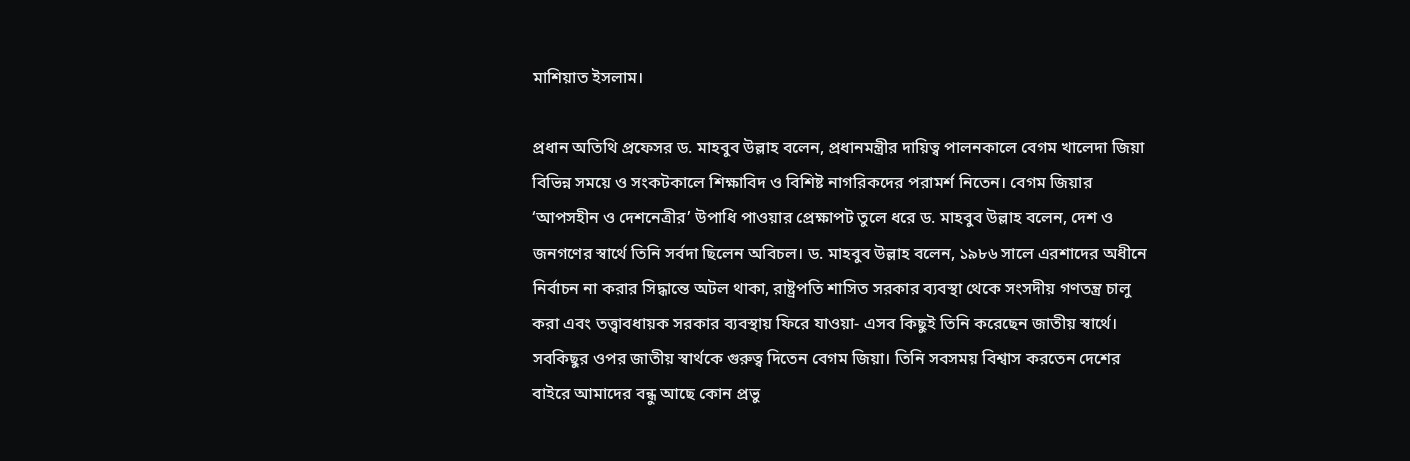মাশিয়াত ইসলাম।

প্রধান অতিথি প্রফেসর ড. মাহবুব উল্লাহ বলেন, প্রধানমন্ত্রীর দায়িত্ব পালনকালে বেগম খালেদা জিয়া বিভিন্ন সময়ে ও সংকটকালে শিক্ষাবিদ ও বিশিষ্ট নাগরিকদের পরামর্শ নিতেন। বেগম জিয়ার ‘আপসহীন ও দেশনেত্রীর’ উপাধি পাওয়ার প্রেক্ষাপট তুলে ধরে ড. মাহবুব উল্লাহ বলেন, দেশ ও জনগণের স্বার্থে তিনি সর্বদা ছিলেন অবিচল। ড. মাহবুব উল্লাহ বলেন, ১৯৮৬ সালে এরশাদের অধীনে নির্বাচন না করার সিদ্ধান্তে অটল থাকা, রাষ্ট্রপতি শাসিত সরকার ব্যবস্থা থেকে সংসদীয় গণতন্ত্র চালু করা এবং তত্ত্বাবধায়ক সরকার ব্যবস্থায় ফিরে যাওয়া- এসব কিছুই তিনি করেছেন জাতীয় স্বার্থে। সবকিছুর ওপর জাতীয় স্বার্থকে গুরুত্ব দিতেন বেগম জিয়া। তিনি সবসময় বিশ্বাস করতেন দেশের বাইরে আমাদের বন্ধু আছে কোন প্রভু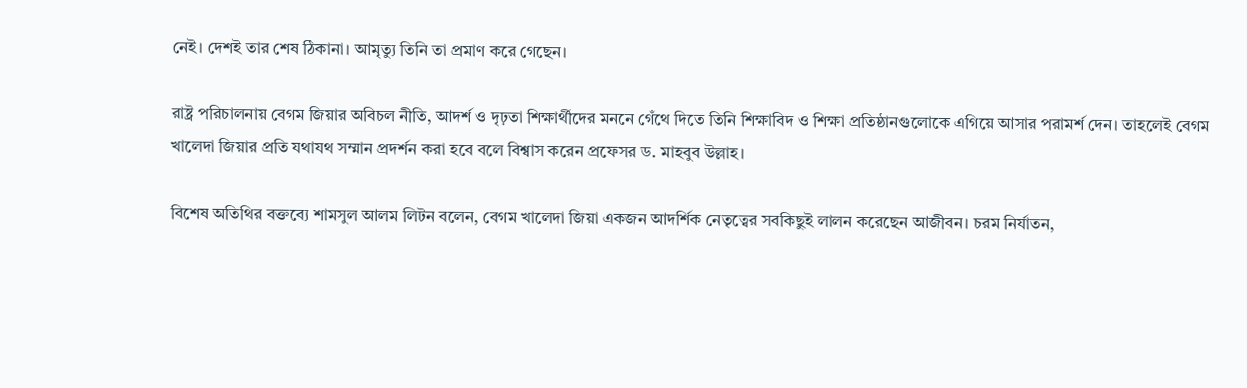নেই। দেশই তার শেষ ঠিকানা। আমৃত্যু তিনি তা প্রমাণ করে গেছেন।

রাষ্ট্র পরিচালনায় বেগম জিয়ার অবিচল নীতি, আদর্শ ও দৃঢ়তা শিক্ষার্থীদের মননে গেঁথে দিতে তিনি শিক্ষাবিদ ও শিক্ষা প্রতিষ্ঠানগুলোকে এগিয়ে আসার পরামর্শ দেন। তাহলেই বেগম খালেদা জিয়ার প্রতি যথাযথ সম্মান প্রদর্শন করা হবে বলে বিশ্বাস করেন প্রফেসর ড. মাহবুব উল্লাহ।

বিশেষ অতিথির বক্তব্যে শামসুল আলম লিটন বলেন, বেগম খালেদা জিয়া একজন আদর্শিক নেতৃত্বের সবকিছুই লালন করেছেন আজীবন। চরম নির্যাতন,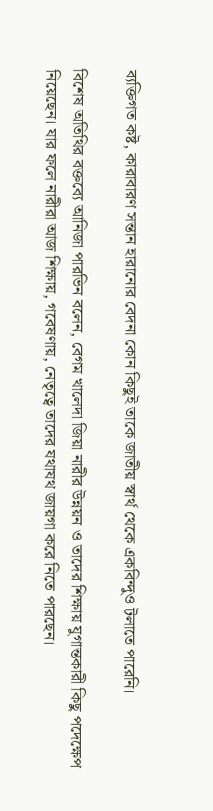ব্যক্তিগত কষ্ট, কারাবারণ সন্তান হারানোর বেদনা কোন কিছুই তাকে জাতীয় স্বার্থ থেকে একবিন্দুও টলাতে পারেনি।

বিশেষ অতিথির বক্তব্যে আনিজা পারভিন বলেন, বেগম খালেদা জিয়া নারীর উন্নয়ন ও তাদের শিক্ষায় যুগান্তকারী কিছু পদেক্ষেপ নিয়েছেন। যার ফলে নারীরা আজ শিক্ষায়, গবেষণায়, নেতৃত্বে তাদের যথাযথ জায়গা করে নিতে পারছেন।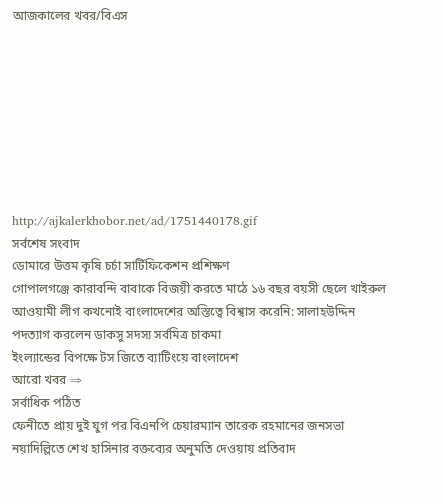আজকালের খবর/বিএস








http://ajkalerkhobor.net/ad/1751440178.gif
সর্বশেষ সংবাদ
ডোমারে উত্তম কৃষি চর্চা সার্টিফিকেশন প্রশিক্ষণ
গোপালগঞ্জে কারাবন্দি বাবাকে বিজয়ী করতে মাঠে ১৬ বছর বয়সী ছেলে খাইরুল
আওয়ামী লীগ কখনোই বাংলাদেশের অস্তিত্বে বিশ্বাস করেনি: সালাহউদ্দিন
পদত্যাগ করলেন ডাকসু সদস্য সর্বমিত্র চাকমা
ইংল্যান্ডের বিপক্ষে টস জিতে ব্যাটিংয়ে বাংলাদেশ
আরো খবর ⇒
সর্বাধিক পঠিত
ফেনীতে প্রায় দুই যুগ পর বিএনপি চেয়ারম্যান তারেক রহমানের জনসভা
নয়াদিল্লিতে শেখ হাসিনার বক্তব্যের অনুমতি দেওয়ায় প্রতিবাদ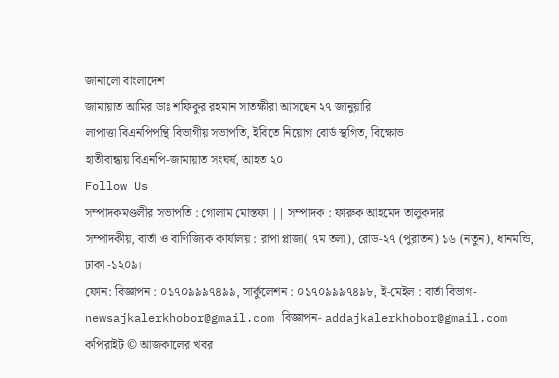জানালো বাংলাদেশ
জামায়াত আমির ডাঃ শফিকুর রহমান সাতক্ষীরা আসছেন ২৭ জানুয়ারি
লাপাত্তা বিএনপিপন্থি বিভাগীয় সভাপতি, ইবিতে নিয়োগ বোর্ড স্থগিত, বিক্ষোভ
হাতীবান্ধায় বিএনপি-জামায়াত সংঘর্ষ, আহত ২০
Follow Us
সম্পাদকমণ্ডলীর সভাপতি : গোলাম মোস্তফা || সম্পাদক : ফারুক আহমেদ তালুকদার
সম্পাদকীয়, বার্তা ও বাণিজ্যিক কার্যালয় : রাপা প্লাজা( ৭ম তলা), রোড-২৭ (পুরাতন) ১৬ (নতুন), ধানমন্ডি, ঢাকা -১২০৯।
ফোন: বিজ্ঞাপন : ০১৭০৯৯৯৭৪৯৯, সার্কুলেশন : ০১৭০৯৯৯৭৪৯৮, ই-মেইল : বার্তা বিভাগ- newsajkalerkhobor@gmail.com বিজ্ঞাপন- addajkalerkhobor@gmail.com
কপিরাইট © আজকালের খবর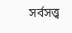সর্বসত্ত্ব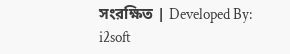সংরক্ষিত | Developed By: i2soft